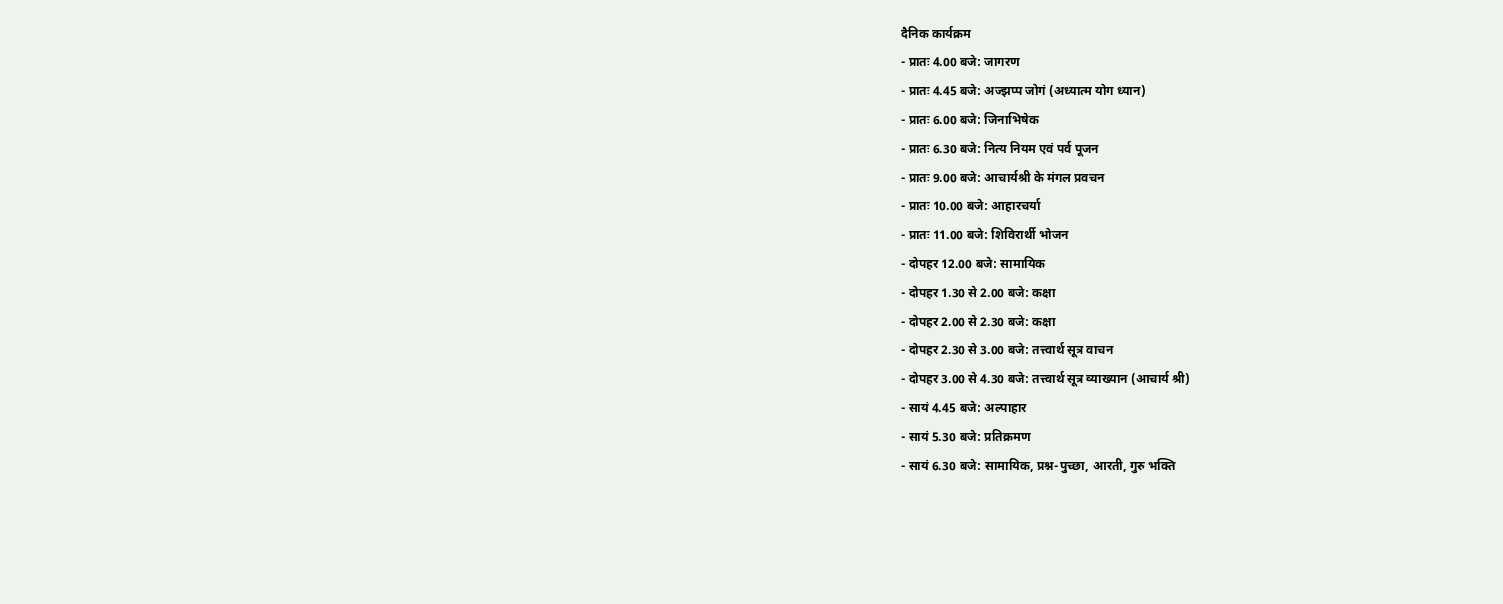दैनिक कार्यक्रम
- प्रातः 4.00 बजे: जागरण
- प्रातः 4.45 बजे: अज्झप्प जोगं (अध्यात्म योग ध्यान)
- प्रातः 6.00 बजे: जिनाभिषेक
- प्रातः 6.30 बजे: नित्य नियम एवं पर्व पूजन
- प्रातः 9.00 बजे: आचार्यश्री के मंगल प्रवचन
- प्रातः 10.00 बजे: आहारचर्या
- प्रातः 11.00 बजे: शिविरार्थी भोजन
- दोपहर 12.00 बजे: सामायिक
- दोपहर 1.30 से 2.00 बजे: कक्षा
- दोपहर 2.00 से 2.30 बजे: कक्षा
- दोपहर 2.30 से 3.00 बजे: तत्त्वार्थ सूत्र वाचन
- दोपहर 3.00 से 4.30 बजे: तत्त्वार्थ सूत्र व्याख्यान (आचार्य श्री)
- सायं 4.45 बजे: अल्पाहार
- सायं 5.30 बजे: प्रतिक्रमण
- सायं 6.30 बजे: सामायिक, प्रश्न-पुच्छा, आरती, गुरु भक्ति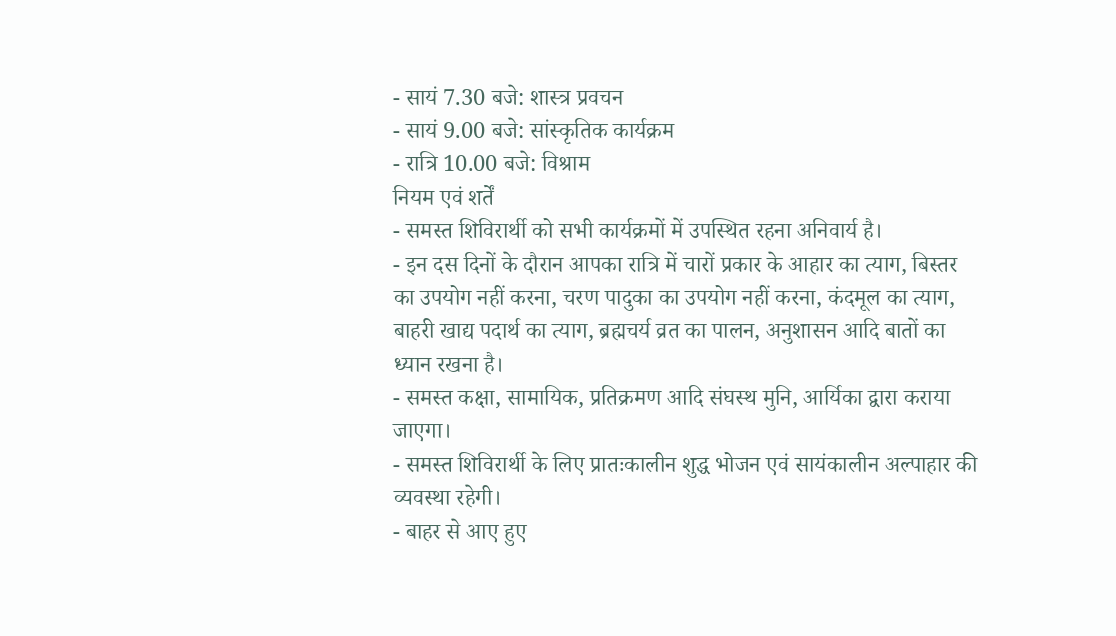- सायं 7.30 बजे: शास्त्र प्रवचन
- सायं 9.00 बजे: सांस्कृतिक कार्यक्रम
- रात्रि 10.00 बजे: विश्राम
नियम एवं शर्तें
- समस्त शिविरार्थी को सभी कार्यक्रमों में उपस्थित रहना अनिवार्य है।
- इन दस दिनों के दौरान आपका रात्रि में चारों प्रकार के आहार का त्याग, बिस्तर का उपयोग नहीं करना, चरण पादुका का उपयोग नहीं करना, कंदमूल का त्याग, बाहरी खाद्य पदार्थ का त्याग, ब्रह्मचर्य व्रत का पालन, अनुशासन आदि बातों का ध्यान रखना है।
- समस्त कक्षा, सामायिक, प्रतिक्रमण आदि संघस्थ मुनि, आर्यिका द्वारा कराया जाएगा।
- समस्त शिविरार्थी के लिए प्रातःकालीन शुद्ध भोजन एवं सायंकालीन अल्पाहार की व्यवस्था रहेगी।
- बाहर से आए हुए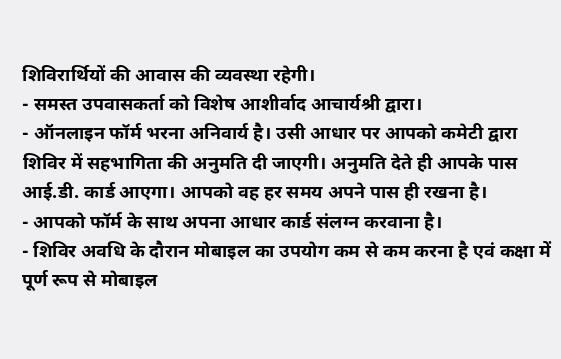शिविरार्थियों की आवास की व्यवस्था रहेगी।
- समस्त उपवासकर्ता को विशेष आशीर्वाद आचार्यश्री द्वारा।
- ऑनलाइन फॉर्म भरना अनिवार्य है। उसी आधार पर आपको कमेटी द्वारा शिविर में सहभागिता की अनुमति दी जाएगी। अनुमति देते ही आपके पास आई.डी. कार्ड आएगा। आपको वह हर समय अपने पास ही रखना है।
- आपको फॉर्म के साथ अपना आधार कार्ड संलग्न करवाना है।
- शिविर अवधि के दौरान मोबाइल का उपयोग कम से कम करना है एवं कक्षा में पूर्ण रूप से मोबाइल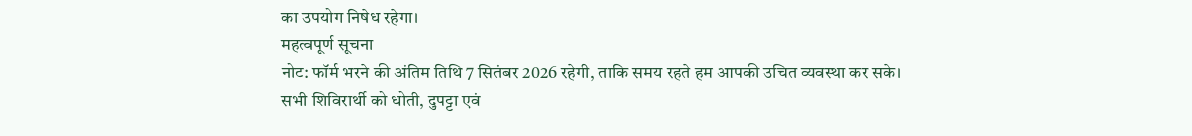का उपयोग निषेध रहेगा।
महत्वपूर्ण सूचना
नोट: फॉर्म भरने की अंतिम तिथि 7 सितंबर 2026 रहेगी, ताकि समय रहते हम आपकी उचित व्यवस्था कर सके।
सभी शिविरार्थी को धोती, दुपट्टा एवं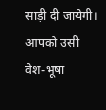साड़ी दी जायेगी। आपको उसी वेश-भूषा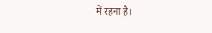में रहना है।